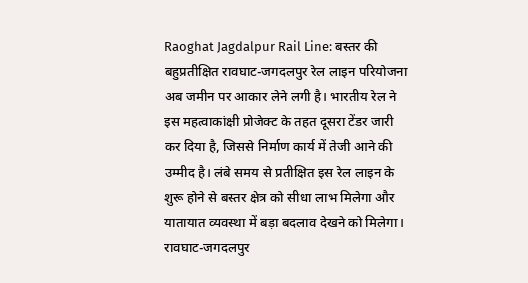Raoghat Jagdalpur Rail Line: बस्तर की बहुप्रतीक्षित रावघाट-जगदलपुर रेल लाइन परियोजना अब जमीन पर आकार लेने लगी है। भारतीय रेल ने इस महत्वाकांक्षी प्रोजेक्ट के तहत दूसरा टेंडर जारी कर दिया है, जिससे निर्माण कार्य में तेजी आने की उम्मीद है। लंबे समय से प्रतीक्षित इस रेल लाइन के शुरू होने से बस्तर क्षेत्र को सीधा लाभ मिलेगा और यातायात व्यवस्था में बड़ा बदलाव देखने को मिलेगा।
रावघाट-जगदलपुर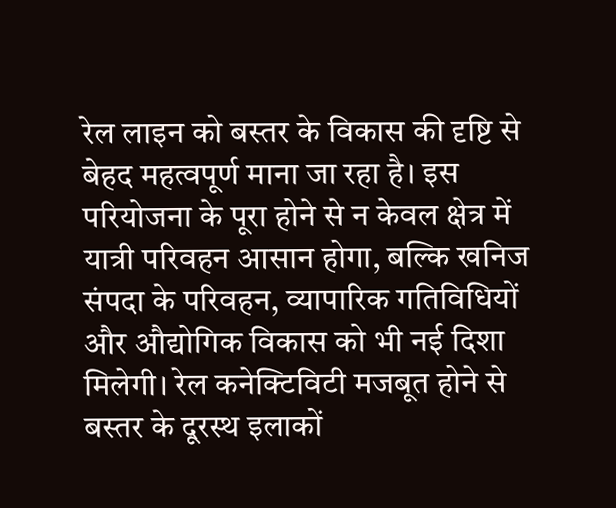रेल लाइन को बस्तर के विकास की दृष्टि से बेहद महत्वपूर्ण माना जा रहा है। इस परियोजना के पूरा होने से न केवल क्षेत्र में यात्री परिवहन आसान होगा, बल्कि खनिज संपदा के परिवहन, व्यापारिक गतिविधियों और औद्योगिक विकास को भी नई दिशा मिलेगी। रेल कनेक्टिविटी मजबूत होने से बस्तर के दूरस्थ इलाकों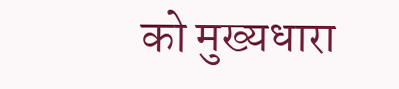को मुख्यधारा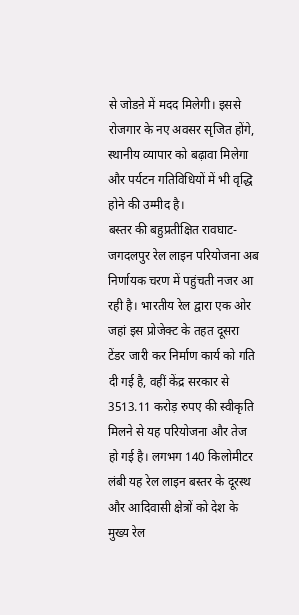से जोडऩे में मदद मिलेगी। इससे रोजगार के नए अवसर सृजित होंगे, स्थानीय व्यापार को बढ़ावा मिलेगा और पर्यटन गतिविधियों में भी वृद्धि होने की उम्मीद है।
बस्तर की बहुप्रतीक्षित रावघाट-जगदलपुर रेल लाइन परियोजना अब निर्णायक चरण में पहुंचती नजर आ रही है। भारतीय रेल द्वारा एक ओर जहां इस प्रोजेक्ट के तहत दूसरा टेंडर जारी कर निर्माण कार्य को गति दी गई है, वहीं केंद्र सरकार से 3513.11 करोड़ रुपए की स्वीकृति मिलने से यह परियोजना और तेज हो गई है। लगभग 140 किलोमीटर लंबी यह रेल लाइन बस्तर के दूरस्थ और आदिवासी क्षेत्रों को देश के मुख्य रेल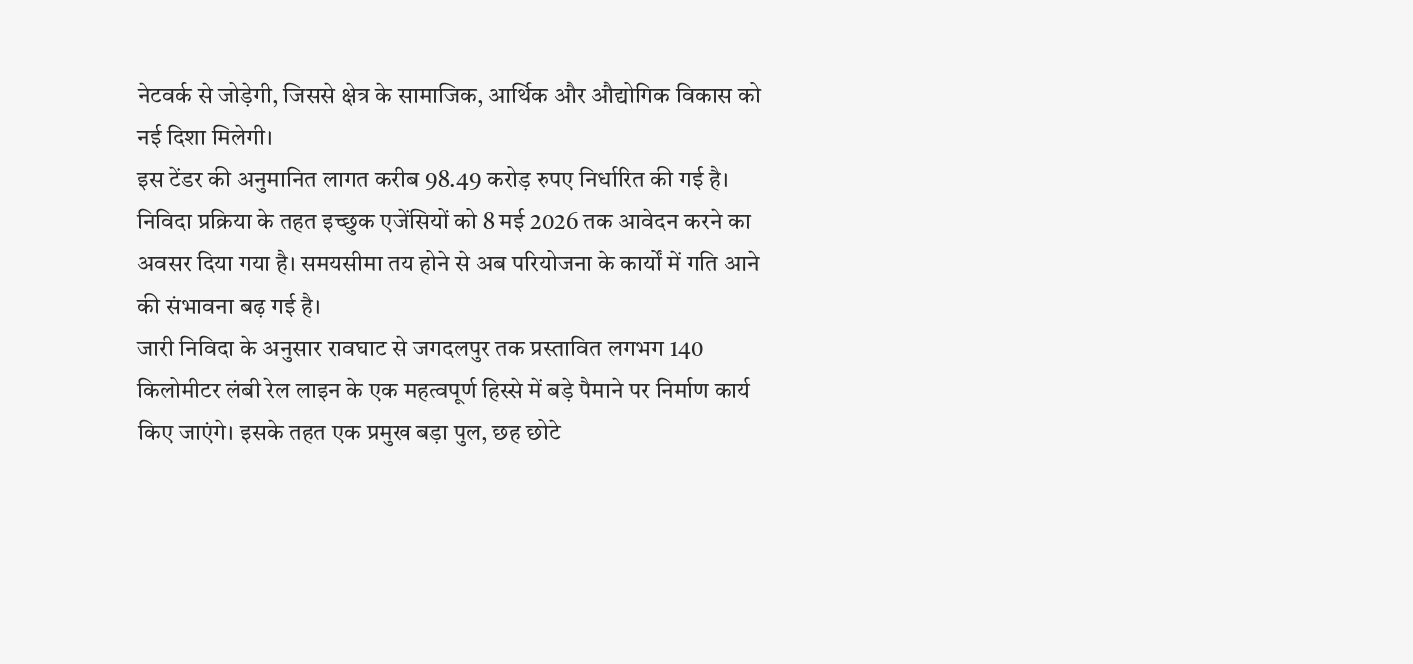नेटवर्क से जोड़ेगी, जिससे क्षेत्र के सामाजिक, आर्थिक और औद्योगिक विकास को नई दिशा मिलेगी।
इस टेंडर की अनुमानित लागत करीब 98.49 करोड़ रुपए निर्धारित की गई है। निविदा प्रक्रिया के तहत इच्छुक एजेंसियों को 8 मई 2026 तक आवेदन करने का अवसर दिया गया है। समयसीमा तय होने से अब परियोजना के कार्यों में गति आने की संभावना बढ़ गई है।
जारी निविदा के अनुसार रावघाट से जगदलपुर तक प्रस्तावित लगभग 140 किलोमीटर लंबी रेल लाइन के एक महत्वपूर्ण हिस्से में बड़े पैमाने पर निर्माण कार्य किए जाएंगे। इसके तहत एक प्रमुख बड़ा पुल, छह छोटे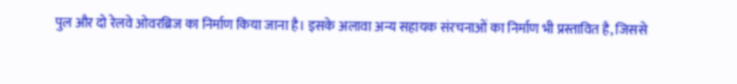पुल और दो रेलवे ओवरब्रिज का निर्माण किया जाना है। इसके अलावा अन्य सहायक संरचनाओं का निर्माण भी प्रस्तावित है, जिससे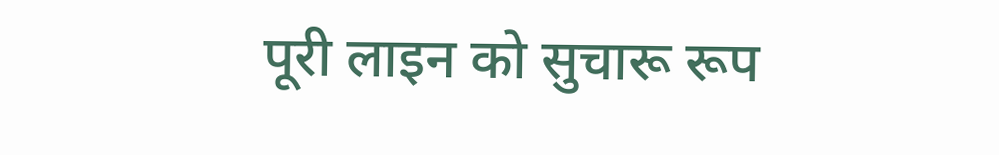पूरी लाइन को सुचारू रूप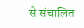से संचालित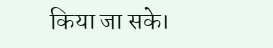किया जा सके।